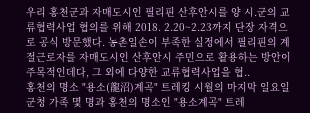우리 홍천군과 자매도시인 필리핀 산후안시를 양 시.군의 교류협력사업 협의를 위해 2018. 2.20~2.23까지 단장 자격으로 공식 방문했다. 농촌일손이 부족한 실정에서 필리핀의 계절근로자를 자매도시인 산후안시 주민으로 활용하는 방안이 주목적인데다, 그 외에 다양한 교류협력사업을 협..
홍천의 명소 "용소(龍沼)계곡" 트레킹 시월의 마지막 일요일 군청 가족 몇 명과 홍천의 명소인 "용소계곡" 트레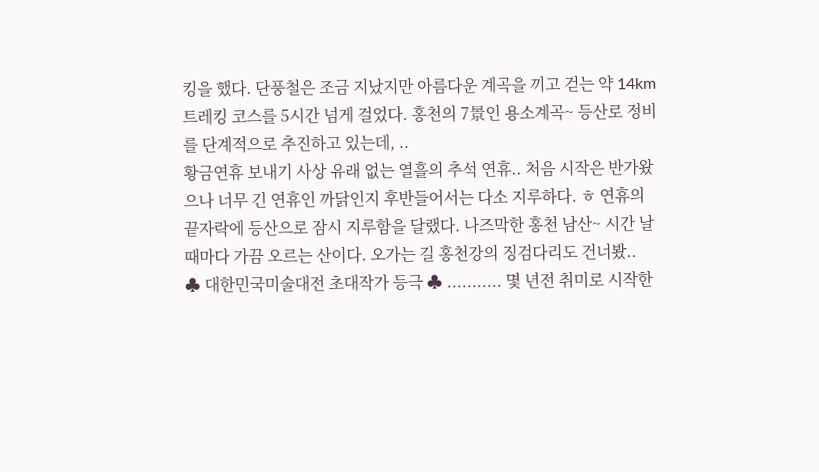킹을 했다. 단풍철은 조금 지났지만 아름다운 계곡을 끼고 걷는 약 14km 트레킹 코스를 5시간 넘게 걸었다. 홍천의 7景인 용소계곡~ 등산로 정비를 단계적으로 추진하고 있는데, ..
황금연휴 보내기 사상 유래 없는 열흘의 추석 연휴.. 처음 시작은 반가왔으나 너무 긴 연휴인 까닭인지 후반들어서는 다소 지루하다. ㅎ 연휴의 끝자락에 등산으로 잠시 지루함을 달랬다. 나즈막한 홍천 남산~ 시간 날 때마다 가끔 오르는 산이다. 오가는 길 홍천강의 징검다리도 건너봤..
♣ 대한민국미술대전 초대작가 등극 ♣ ........... 몇 년전 취미로 시작한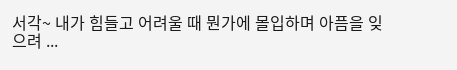서각~ 내가 힘들고 어려울 때 뭔가에 몰입하며 아픔을 잊으려 ...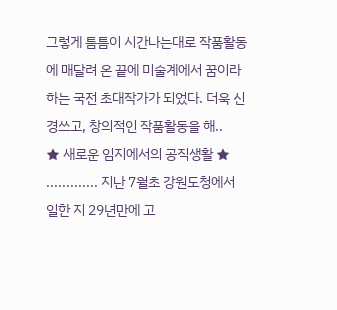그렇게 틈틈이 시간나는대로 작품활동에 매달려 온 끝에 미술계에서 꿈이라 하는 국전 초대작가가 되었다. 더욱 신경쓰고, 창의적인 작품활동을 해..
★ 새로운 임지에서의 공직생활 ★ ............. 지난 7월초 강원도청에서 일한 지 29년만에 고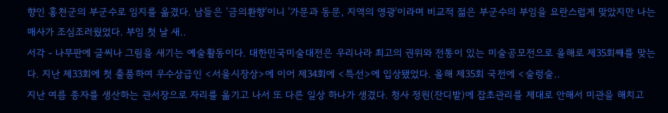향인 홍천군의 부군수로 임지를 옮겼다. 남들은 '금의환향'이니 '가문과 동문, 지역의 영광'이라며 비교적 젊은 부군수의 부임을 요란스럽게 맞았지만 나는 매사가 조심조러웠었다. 부임 첫 날 새..
서각 - 나무판에 글씨나 그림을 새기는 예술활동이다. 대한민국미술대전은 우리나라 최고의 권위와 전통이 있는 미술공모전으로 올해로 제35회째를 맞는다. 지난 제33회에 첫 출품하여 우수상급인 <서울시장상>에 이어 제34회에 <특선>에 입상됐었다. 올해 제35회 국전에 <술렁술..
지난 여름 종자를 생산하는 관서장으로 자리를 옮기고 나서 또 다른 일상 하나가 생겼다. 청사 정원(잔디밭)에 잡초관리를 제대로 안해서 미관을 해치고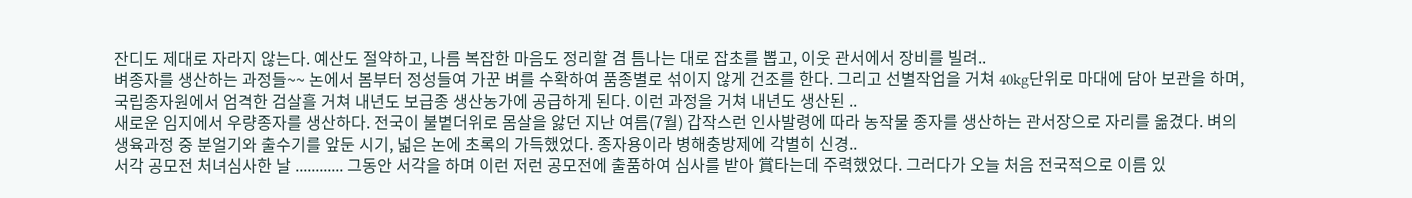잔디도 제대로 자라지 않는다. 예산도 절약하고, 나름 복잡한 마음도 정리할 겸 틈나는 대로 잡초를 뽑고, 이웃 관서에서 장비를 빌려..
벼종자를 생산하는 과정들~~ 논에서 봄부터 정성들여 가꾼 벼를 수확하여 품종별로 섞이지 않게 건조를 한다. 그리고 선별작업을 거쳐 40kg단위로 마대에 담아 보관을 하며, 국립종자원에서 엄격한 검살흘 거쳐 내년도 보급종 생산농가에 공급하게 된다. 이런 과정을 거쳐 내년도 생산된 ..
새로운 임지에서 우량종자를 생산하다. 전국이 불볕더위로 몸살을 앓던 지난 여름(7월) 갑작스런 인사발령에 따라 농작물 종자를 생산하는 관서장으로 자리를 옮겼다. 벼의 생육과정 중 분얼기와 출수기를 앞둔 시기, 넓은 논에 초록의 가득했었다. 종자용이라 병해충방제에 각별히 신경..
서각 공모전 처녀심사한 날 ............ 그동안 서각을 하며 이런 저런 공모전에 출품하여 심사를 받아 賞타는데 주력했었다. 그러다가 오늘 처음 전국적으로 이름 있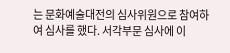는 문화예술대전의 심사위원으로 참여하여 심사를 했다. 서각부문 심사에 이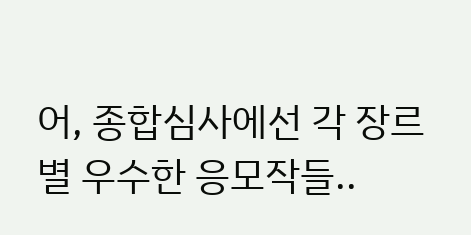어, 종합심사에선 각 장르별 우수한 응모작들..